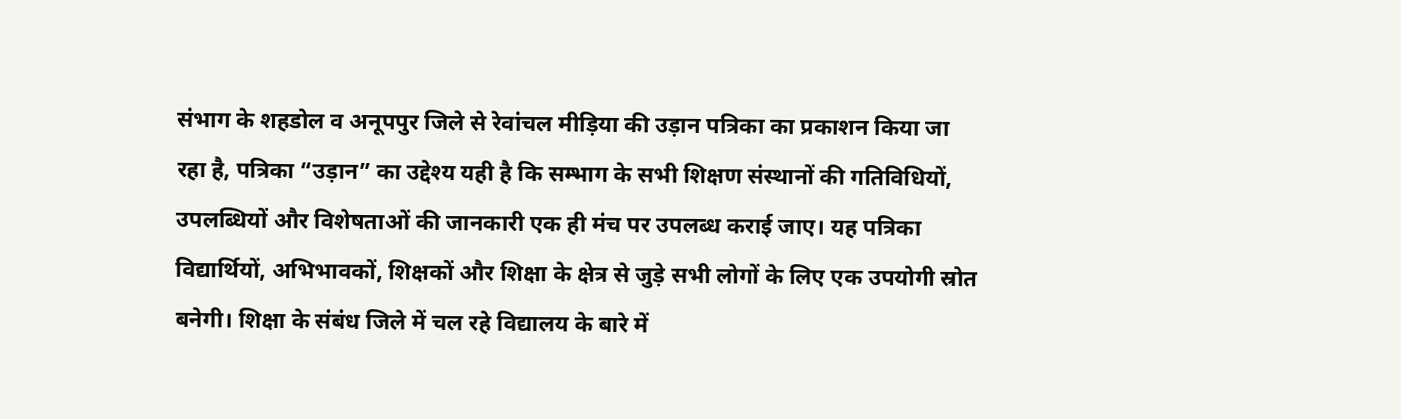संभाग के शहडोल व अनूपपुर जिले से रेवांचल मीड़िया की उड़ान पत्रिका का प्रकाशन किया जा रहा है, पत्रिका “उड़ान” का उद्देश्य यही है कि सम्भाग के सभी शिक्षण संस्थानों की गतिविधियों, उपलब्धियों और विशेषताओं की जानकारी एक ही मंच पर उपलब्ध कराई जाए। यह पत्रिका विद्यार्थियों, अभिभावकों, शिक्षकों और शिक्षा के क्षेत्र से जुड़े सभी लोगों के लिए एक उपयोगी स्रोत बनेगी। शिक्षा के संबंध जिले में चल रहे विद्यालय के बारे में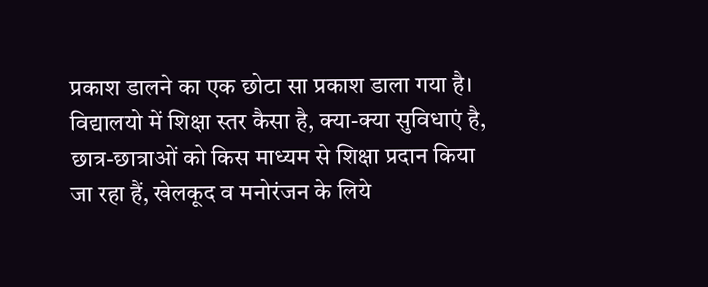प्रकाश डालने का एक छोटा सा प्रकाश डाला गया है। विद्यालयो में शिक्षा स्तर कैसा है, क्या-क्या सुविधाएं है, छात्र-छात्राओं को किस माध्यम से शिक्षा प्रदान किया जा रहा हैं, खेलकूद व मनोरंजन के लिये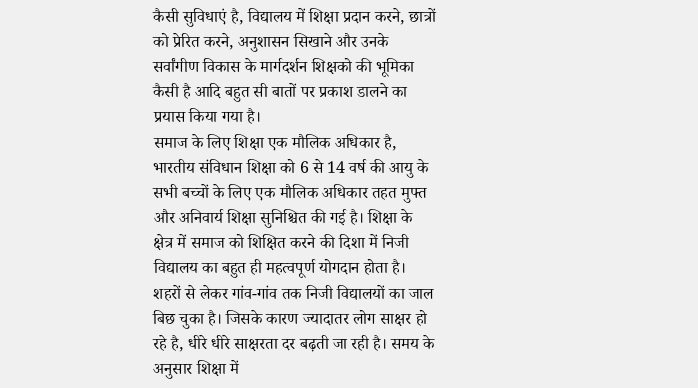कैसी सुविधाएं है, विद्यालय में शिक्षा प्रदान करने, छात्रों को प्रेरित करने, अनुशासन सिखाने और उनके सर्वांगीण विकास के मार्गदर्शन शिक्षको की भूमिका कैसी है आदि बहुत सी बातों पर प्रकाश डालने का प्रयास किया गया है।
समाज के लिए शिक्षा एक मौलिक अधिकार है, भारतीय संविधान शिक्षा को 6 से 14 वर्ष की आयु के सभी बच्चों के लिए एक मौलिक अधिकार तहत मुफ्त और अनिवार्य शिक्षा सुनिश्चित की गई है। शिक्षा के क्षेत्र में समाज को शिक्षित करने की दिशा में निजी विद्यालय का बहुत ही महत्वपूर्ण योगदान होता है। शहरों से लेकर गांव-गांव तक निजी विद्यालयों का जाल बिछ चुका है। जिसके कारण ज्यादातर लोग साक्षर हो रहे है, धीरे धीरे साक्षरता दर बढ़ती जा रही है। समय के अनुसार शिक्षा में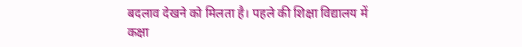बदलाव देखने को मिलता है। पहले की शिक्षा विद्यालय में कक्षा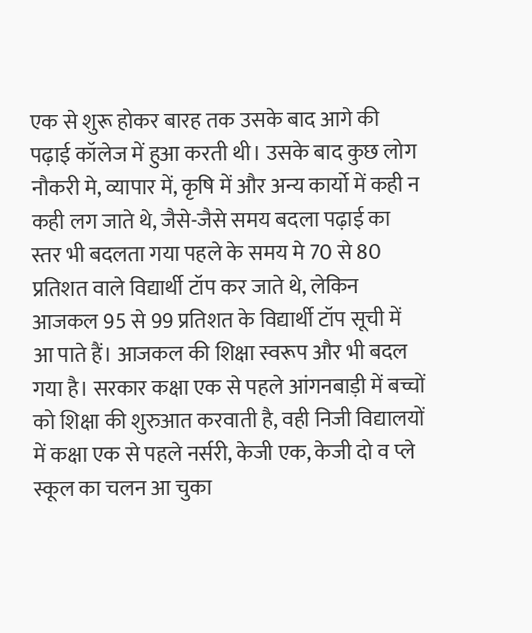एक से शुरू होकर बारह तक उसके बाद आगे की पढ़ाई कॉलेज में हुआ करती थी। उसके बाद कुछ लोग नौकरी मे, व्यापार में, कृषि में और अन्य कार्यो में कही न कही लग जाते थे, जैसे-जैसे समय बदला पढ़ाई का स्तर भी बदलता गया पहले के समय मे 70 से 80 प्रतिशत वाले विद्यार्थी टॉप कर जाते थे, लेकिन आजकल 95 से 99 प्रतिशत के विद्यार्थी टॉप सूची में आ पाते हैं। आजकल की शिक्षा स्वरूप और भी बदल गया है। सरकार कक्षा एक से पहले आंगनबाड़ी में बच्चों को शिक्षा की शुरुआत करवाती है, वही निजी विद्यालयों में कक्षा एक से पहले नर्सरी, केजी एक, केजी दो व प्ले स्कूल का चलन आ चुका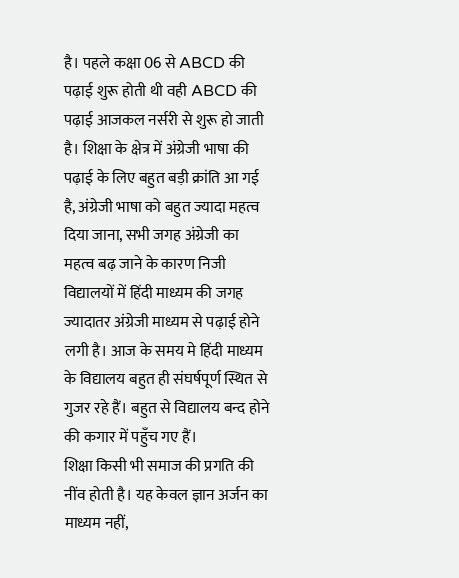है। पहले कक्षा 06 से ABCD की पढ़ाई शुरू होती थी वही ABCD की पढ़ाई आजकल नर्सरी से शुरू हो जाती है। शिक्षा के क्षेत्र में अंग्रेजी भाषा की पढ़ाई के लिए बहुत बड़ी क्रांति आ गई है, अंग्रेजी भाषा को बहुत ज्यादा महत्व दिया जाना, सभी जगह अंग्रेजी का महत्व बढ़ जाने के कारण निजी विद्यालयों में हिंदी माध्यम की जगह ज्यादातर अंग्रेजी माध्यम से पढ़ाई होने लगी है। आज के समय मे हिंदी माध्यम के विद्यालय बहुत ही संघर्षपूर्ण स्थित से गुजर रहे हैं। बहुत से विद्यालय बन्द होने की कगार में पहुँच गए हैं।
शिक्षा किसी भी समाज की प्रगति की नींव होती है। यह केवल ज्ञान अर्जन का माध्यम नहीं,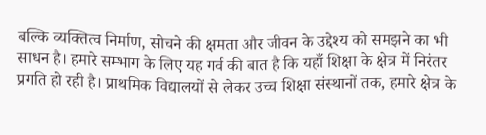बल्कि व्यक्तित्व निर्माण, सोचने की क्षमता और जीवन के उद्देश्य को समझने का भी साधन है। हमारे सम्भाग के लिए यह गर्व की बात है कि यहाँ शिक्षा के क्षेत्र में निरंतर प्रगति हो रही है। प्राथमिक विद्यालयों से लेकर उच्च शिक्षा संस्थानों तक, हमारे क्षेत्र के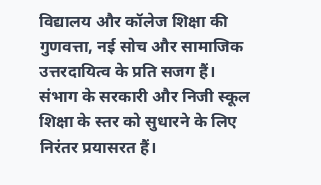विद्यालय और कॉलेज शिक्षा की गुणवत्ता, नई सोच और सामाजिक उत्तरदायित्व के प्रति सजग हैं।
संभाग के सरकारी और निजी स्कूल शिक्षा के स्तर को सुधारने के लिए निरंतर प्रयासरत हैं।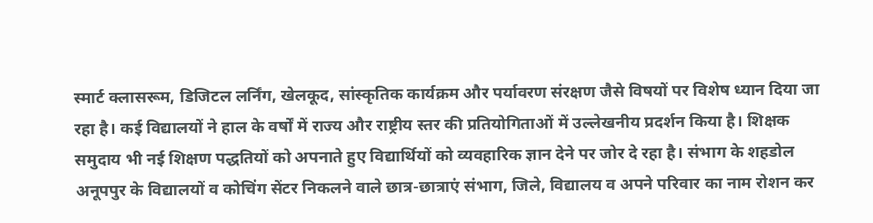स्मार्ट क्लासरूम, डिजिटल लर्निंग, खेलकूद, सांस्कृतिक कार्यक्रम और पर्यावरण संरक्षण जैसे विषयों पर विशेष ध्यान दिया जा रहा है। कई विद्यालयों ने हाल के वर्षों में राज्य और राष्ट्रीय स्तर की प्रतियोगिताओं में उल्लेखनीय प्रदर्शन किया है। शिक्षक समुदाय भी नई शिक्षण पद्धतियों को अपनाते हुए विद्यार्थियों को व्यवहारिक ज्ञान देने पर जोर दे रहा है। संभाग के शहडोल अनूपपुर के विद्यालयों व कोचिंग सेंटर निकलने वाले छात्र-छात्राएं संभाग, जिले, विद्यालय व अपने परिवार का नाम रोशन कर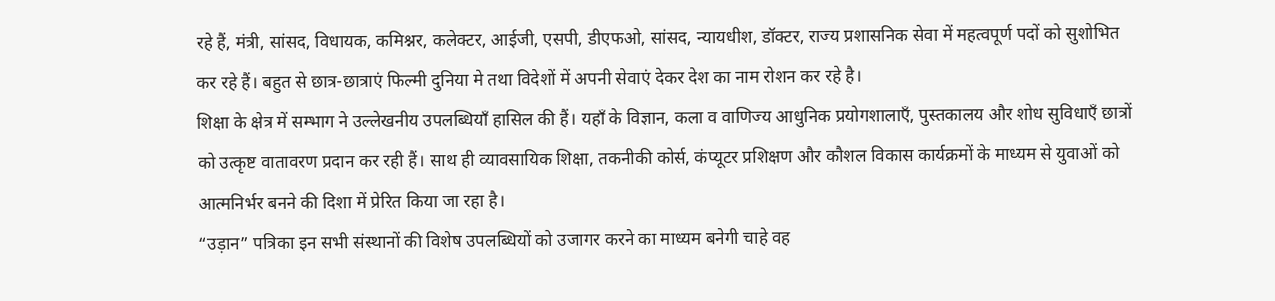रहे हैं, मंत्री, सांसद, विधायक, कमिश्नर, कलेक्टर, आईजी, एसपी, डीएफओ, सांसद, न्यायधीश, डॉक्टर, राज्य प्रशासनिक सेवा में महत्वपूर्ण पदों को सुशोभित कर रहे हैं। बहुत से छात्र-छात्राएं फिल्मी दुनिया मे तथा विदेशों में अपनी सेवाएं देकर देश का नाम रोशन कर रहे है।
शिक्षा के क्षेत्र में सम्भाग ने उल्लेखनीय उपलब्धियाँ हासिल की हैं। यहाँ के विज्ञान, कला व वाणिज्य आधुनिक प्रयोगशालाएँ, पुस्तकालय और शोध सुविधाएँ छात्रों को उत्कृष्ट वातावरण प्रदान कर रही हैं। साथ ही व्यावसायिक शिक्षा, तकनीकी कोर्स, कंप्यूटर प्रशिक्षण और कौशल विकास कार्यक्रमों के माध्यम से युवाओं को आत्मनिर्भर बनने की दिशा में प्रेरित किया जा रहा है।
“उड़ान” पत्रिका इन सभी संस्थानों की विशेष उपलब्धियों को उजागर करने का माध्यम बनेगी चाहे वह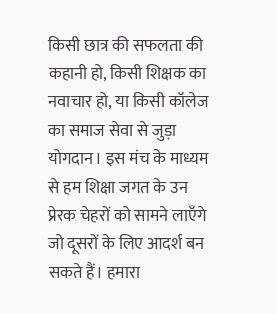किसी छात्र की सफलता की कहानी हो, किसी शिक्षक का नवाचार हो, या किसी कॉलेज का समाज सेवा से जुड़ा योगदान। इस मंच के माध्यम से हम शिक्षा जगत के उन प्रेरक चेहरों को सामने लाएँगे जो दूसरों के लिए आदर्श बन सकते हैं। हमारा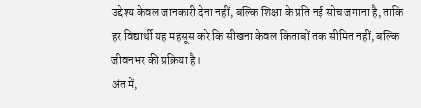उद्देश्य केवल जानकारी देना नहीं, बल्कि शिक्षा के प्रति नई सोच जगाना है, ताकि हर विद्यार्थी यह महसूस करे कि सीखना केवल किताबों तक सीमित नहीं, बल्कि जीवनभर की प्रक्रिया है।
अंत में,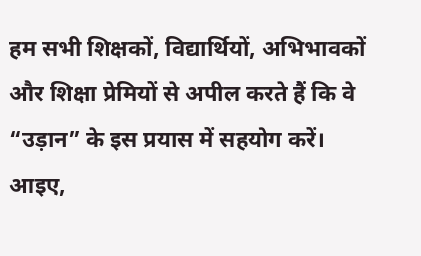हम सभी शिक्षकों, विद्यार्थियों, अभिभावकों और शिक्षा प्रेमियों से अपील करते हैं कि वे “उड़ान” के इस प्रयास में सहयोग करें। आइए,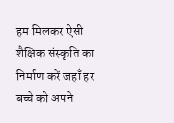हम मिलकर ऐसी शैक्षिक संस्कृति का निर्माण करें जहाँ हर बच्चे को अपने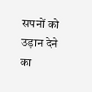सपनों को उड़ान देने का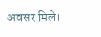अवसर मिले।